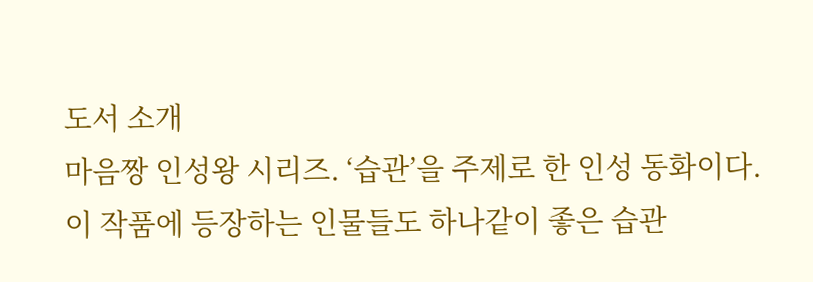도서 소개
마음짱 인성왕 시리즈. ‘습관’을 주제로 한 인성 동화이다. 이 작품에 등장하는 인물들도 하나같이 좋은 습관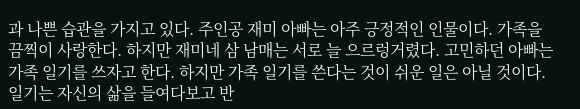과 나쁜 습관을 가지고 있다. 주인공 재미 아빠는 아주 긍정적인 인물이다. 가족을 끔찍이 사랑한다. 하지만 재미네 삼 남매는 서로 늘 으르렁거렸다. 고민하던 아빠는 가족 일기를 쓰자고 한다. 하지만 가족 일기를 쓴다는 것이 쉬운 일은 아닐 것이다. 일기는 자신의 삶을 들여다보고 반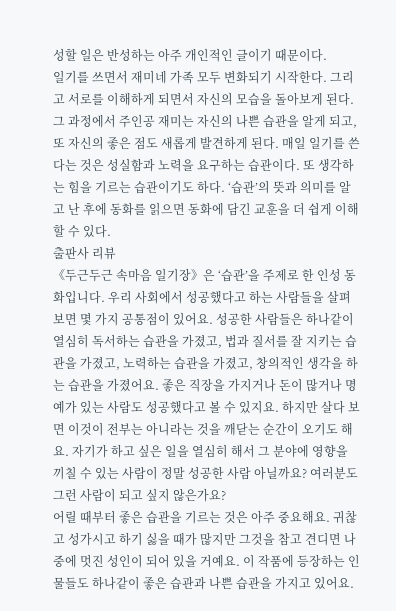성할 일은 반성하는 아주 개인적인 글이기 때문이다.
일기를 쓰면서 재미네 가족 모두 변화되기 시작한다. 그리고 서로를 이해하게 되면서 자신의 모습을 돌아보게 된다. 그 과정에서 주인공 재미는 자신의 나쁜 습관을 알게 되고, 또 자신의 좋은 점도 새롭게 발견하게 된다. 매일 일기를 쓴다는 것은 성실함과 노력을 요구하는 습관이다. 또 생각하는 힘을 기르는 습관이기도 하다. ‘습관’의 뜻과 의미를 알고 난 후에 동화를 읽으면 동화에 담긴 교훈을 더 쉽게 이해할 수 있다.
출판사 리뷰
《두근두근 속마음 일기장》은 ‘습관’을 주제로 한 인성 동화입니다. 우리 사회에서 성공했다고 하는 사람들을 살펴보면 몇 가지 공통점이 있어요. 성공한 사람들은 하나같이 열심히 독서하는 습관을 가졌고, 법과 질서를 잘 지키는 습관을 가졌고, 노력하는 습관을 가졌고, 창의적인 생각을 하는 습관을 가졌어요. 좋은 직장을 가지거나 돈이 많거나 명예가 있는 사람도 성공했다고 볼 수 있지요. 하지만 살다 보면 이것이 전부는 아니라는 것을 깨닫는 순간이 오기도 해요. 자기가 하고 싶은 일을 열심히 해서 그 분야에 영향을 끼칠 수 있는 사람이 정말 성공한 사람 아닐까요? 여러분도 그런 사람이 되고 싶지 않은가요?
어릴 때부터 좋은 습관을 기르는 것은 아주 중요해요. 귀찮고 성가시고 하기 싫을 때가 많지만 그것을 참고 견디면 나중에 멋진 성인이 되어 있을 거예요. 이 작품에 등장하는 인물들도 하나같이 좋은 습관과 나쁜 습관을 가지고 있어요.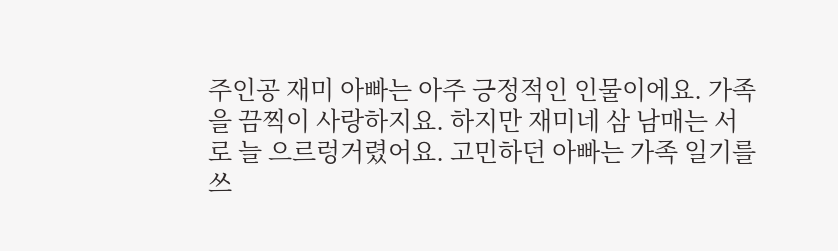주인공 재미 아빠는 아주 긍정적인 인물이에요. 가족을 끔찍이 사랑하지요. 하지만 재미네 삼 남매는 서로 늘 으르렁거렸어요. 고민하던 아빠는 가족 일기를 쓰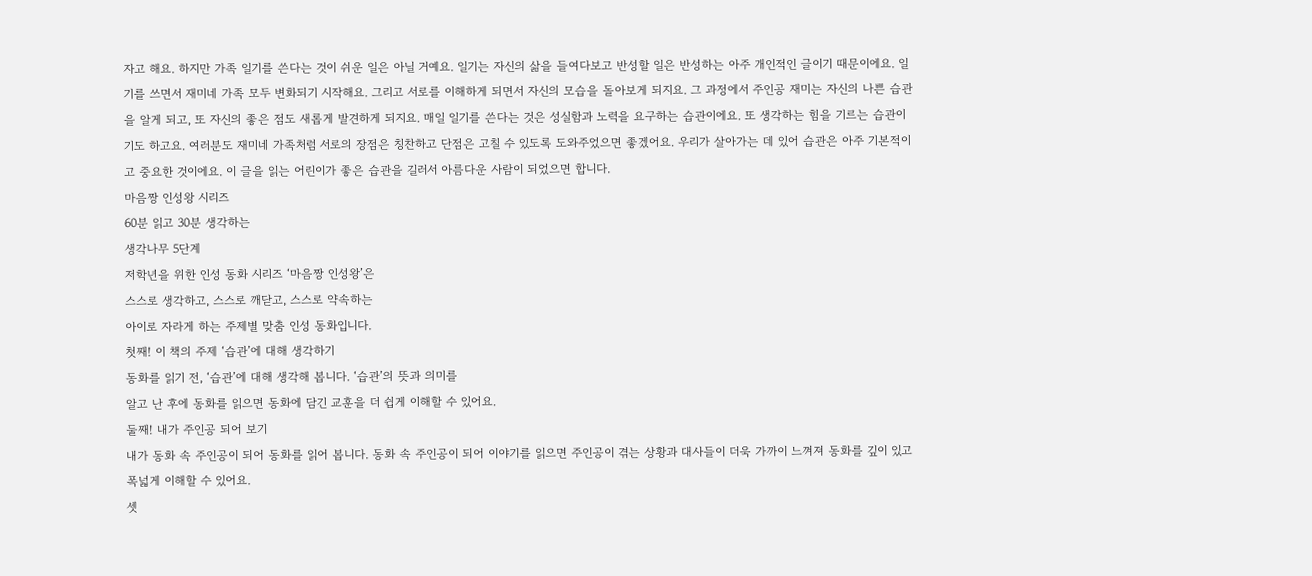자고 해요. 하지만 가족 일기를 쓴다는 것이 쉬운 일은 아닐 거예요. 일기는 자신의 삶을 들여다보고 반성할 일은 반성하는 아주 개인적인 글이기 때문이에요. 일기를 쓰면서 재미네 가족 모두 변화되기 시작해요. 그리고 서로를 이해하게 되면서 자신의 모습을 돌아보게 되지요. 그 과정에서 주인공 재미는 자신의 나쁜 습관을 알게 되고, 또 자신의 좋은 점도 새롭게 발견하게 되지요. 매일 일기를 쓴다는 것은 성실함과 노력을 요구하는 습관이에요. 또 생각하는 힘을 기르는 습관이기도 하고요. 여러분도 재미네 가족처럼 서로의 장점은 칭찬하고 단점은 고칠 수 있도록 도와주었으면 좋겠어요. 우리가 살아가는 데 있어 습관은 아주 기본적이고 중요한 것이에요. 이 글을 읽는 어린이가 좋은 습관을 길러서 아름다운 사람이 되었으면 합니다.
마음짱 인성왕 시리즈
60분 읽고 30분 생각하는
생각나무 5단계
저학년을 위한 인성 동화 시리즈 ‘마음짱 인성왕’은
스스로 생각하고, 스스로 깨닫고, 스스로 약속하는
아이로 자라게 하는 주제별 맞춤 인성 동화입니다.
첫째! 이 책의 주제 ‘습관’에 대해 생각하기
동화를 읽기 전, ‘습관’에 대해 생각해 봅니다. ‘습관’의 뜻과 의미를
알고 난 후에 동화를 읽으면 동화에 담긴 교훈을 더 쉽게 이해할 수 있어요.
둘째! 내가 주인공 되어 보기
내가 동화 속 주인공이 되어 동화를 읽어 봅니다. 동화 속 주인공이 되어 이야기를 읽으면 주인공이 겪는 상황과 대사들이 더욱 가까이 느껴져 동화를 깊이 있고 폭넓게 이해할 수 있어요.
셋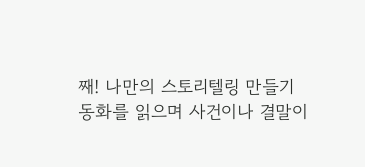째! 나만의 스토리텔링 만들기
동화를 읽으며 사건이나 결말이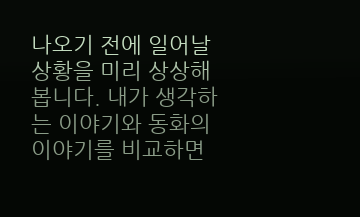나오기 전에 일어날 상황을 미리 상상해 봅니다. 내가 생각하는 이야기와 동화의 이야기를 비교하면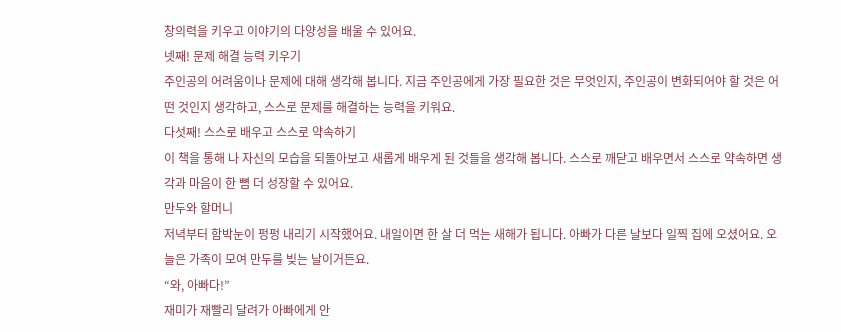창의력을 키우고 이야기의 다양성을 배울 수 있어요.
넷째! 문제 해결 능력 키우기
주인공의 어려움이나 문제에 대해 생각해 봅니다. 지금 주인공에게 가장 필요한 것은 무엇인지, 주인공이 변화되어야 할 것은 어떤 것인지 생각하고, 스스로 문제를 해결하는 능력을 키워요.
다섯째! 스스로 배우고 스스로 약속하기
이 책을 통해 나 자신의 모습을 되돌아보고 새롭게 배우게 된 것들을 생각해 봅니다. 스스로 깨닫고 배우면서 스스로 약속하면 생각과 마음이 한 뼘 더 성장할 수 있어요.
만두와 할머니
저녁부터 함박눈이 펑펑 내리기 시작했어요. 내일이면 한 살 더 먹는 새해가 됩니다. 아빠가 다른 날보다 일찍 집에 오셨어요. 오늘은 가족이 모여 만두를 빚는 날이거든요.
“와, 아빠다!”
재미가 재빨리 달려가 아빠에게 안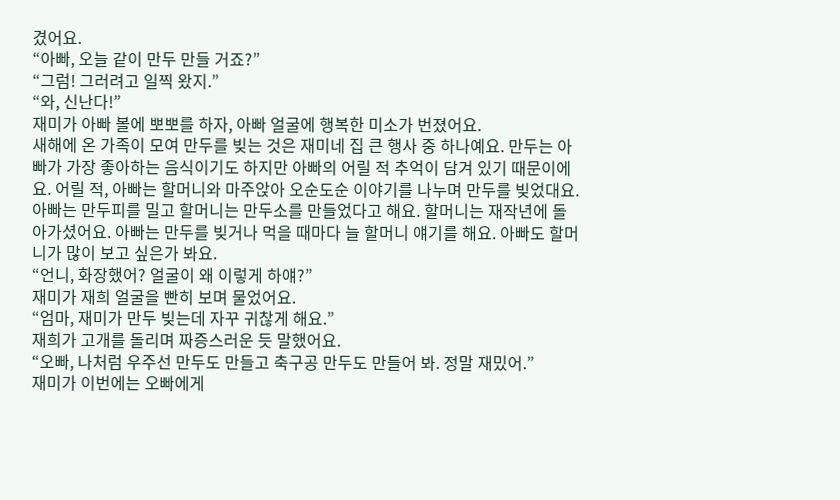겼어요.
“아빠, 오늘 같이 만두 만들 거죠?”
“그럼! 그러려고 일찍 왔지.”
“와, 신난다!”
재미가 아빠 볼에 뽀뽀를 하자, 아빠 얼굴에 행복한 미소가 번졌어요.
새해에 온 가족이 모여 만두를 빚는 것은 재미네 집 큰 행사 중 하나예요. 만두는 아빠가 가장 좋아하는 음식이기도 하지만 아빠의 어릴 적 추억이 담겨 있기 때문이에요. 어릴 적, 아빠는 할머니와 마주앉아 오순도순 이야기를 나누며 만두를 빚었대요. 아빠는 만두피를 밀고 할머니는 만두소를 만들었다고 해요. 할머니는 재작년에 돌아가셨어요. 아빠는 만두를 빚거나 먹을 때마다 늘 할머니 얘기를 해요. 아빠도 할머니가 많이 보고 싶은가 봐요.
“언니, 화장했어? 얼굴이 왜 이렇게 하얘?”
재미가 재희 얼굴을 빤히 보며 물었어요.
“엄마, 재미가 만두 빚는데 자꾸 귀찮게 해요.”
재희가 고개를 돌리며 짜증스러운 듯 말했어요.
“오빠, 나처럼 우주선 만두도 만들고 축구공 만두도 만들어 봐. 정말 재밌어.”
재미가 이번에는 오빠에게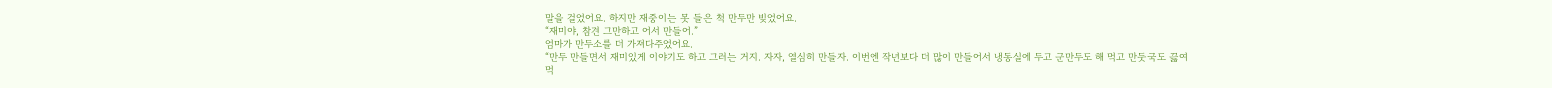말을 걸었어요. 하지만 재중이는 못 들은 척 만두만 빚었어요.
“재미야, 참견 그만하고 어서 만들어.”
엄마가 만두소를 더 가져다주었어요.
“만두 만들면서 재미있게 이야기도 하고 그러는 거지. 자자, 열심히 만들자. 이번엔 작년보다 더 많이 만들어서 냉동실에 두고 군만두도 해 먹고 만둣국도 끓여 먹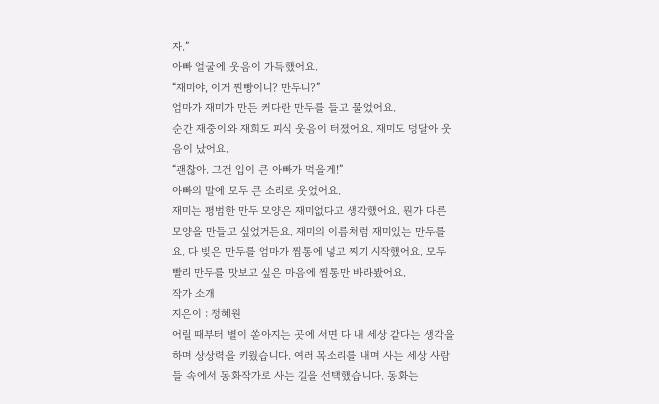자.”
아빠 얼굴에 웃음이 가득했어요.
“재미야, 이거 찐빵이니? 만두니?”
엄마가 재미가 만든 커다란 만두를 들고 물었어요.
순간 재중이와 재희도 피식 웃음이 터졌어요. 재미도 덩달아 웃음이 났어요.
“괜찮아. 그건 입이 큰 아빠가 먹을게!”
아빠의 말에 모두 큰 소리로 웃었어요.
재미는 평범한 만두 모양은 재미없다고 생각했어요. 뭔가 다른 모양을 만들고 싶었거든요. 재미의 이름처럼 재미있는 만두를요. 다 빚은 만두를 엄마가 찜통에 넣고 찌기 시작했어요. 모두 빨리 만두를 맛보고 싶은 마음에 찜통만 바라봤어요.
작가 소개
지은이 : 정혜원
어릴 때부터 별이 쏟아지는 곳에 서면 다 내 세상 같다는 생각을 하며 상상력을 키웠습니다. 여러 목소리를 내며 사는 세상 사람들 속에서 동화작가로 사는 길을 선택했습니다. 동화는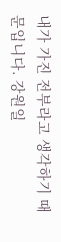내가 가진 전부라고 생각하기 때문입니다. 강원일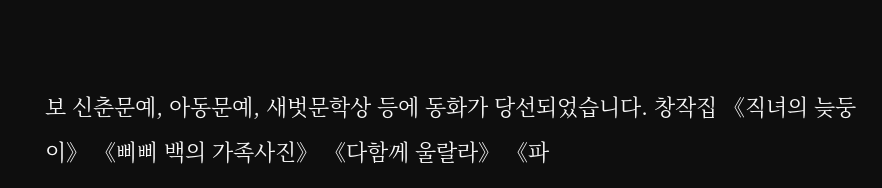보 신춘문예, 아동문예, 새벗문학상 등에 동화가 당선되었습니다. 창작집 《직녀의 늦둥이》 《삐삐 백의 가족사진》 《다함께 울랄라》 《파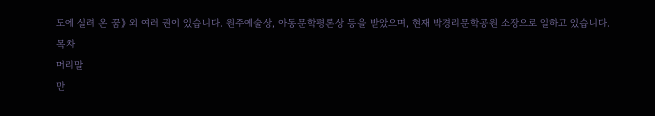도에 실려 온 꿈》 외 여러 권이 있습니다. 원주예술상, 아동문학평론상 등을 받았으며, 현재 박경리문학공원 소장으로 일하고 있습니다.
목차
머리말
만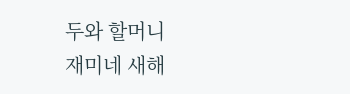두와 할머니
재미네 새해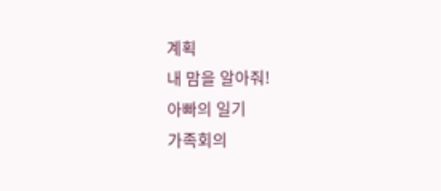계획
내 맘을 알아줘!
아빠의 일기
가족회의